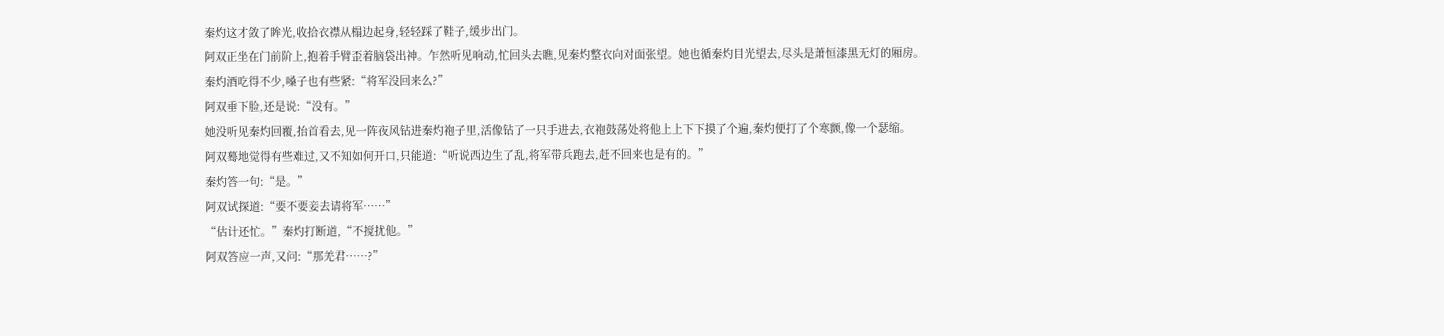秦灼这才敛了眸光,收拾衣襟从榻边起身,轻轻踩了鞋子,缓步出门。
阿双正坐在门前阶上,抱着手臂歪着脑袋出神。乍然听见响动,忙回头去瞧,见秦灼整衣向对面张望。她也循秦灼目光望去,尽头是萧恒漆黑无灯的厢房。
秦灼酒吃得不少,嗓子也有些紧:“将军没回来么?”
阿双垂下脸,还是说:“没有。”
她没听见秦灼回覆,抬首看去,见一阵夜风钻进秦灼袍子里,活像钻了一只手进去,衣袍鼓荡处将他上上下下摸了个遍,秦灼便打了个寒颤,像一个瑟缩。
阿双蓦地觉得有些难过,又不知如何开口,只能道:“听说西边生了乱,将军带兵跑去,赶不回来也是有的。”
秦灼答一句:“是。”
阿双试探道:“要不要妾去请将军……”
“估计还忙。”秦灼打断道,“不搅扰他。”
阿双答应一声,又问:“那羌君……?”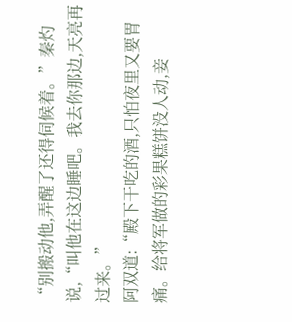“别搬动他,弄醒了还得伺候着。”秦灼说,“叫他在这边睡吧。我去你那边,天亮再过来。”
阿双道:“殿下干吃的酒,只怕夜里又要胃痛。给将军做的彩果糕饼没人动,妾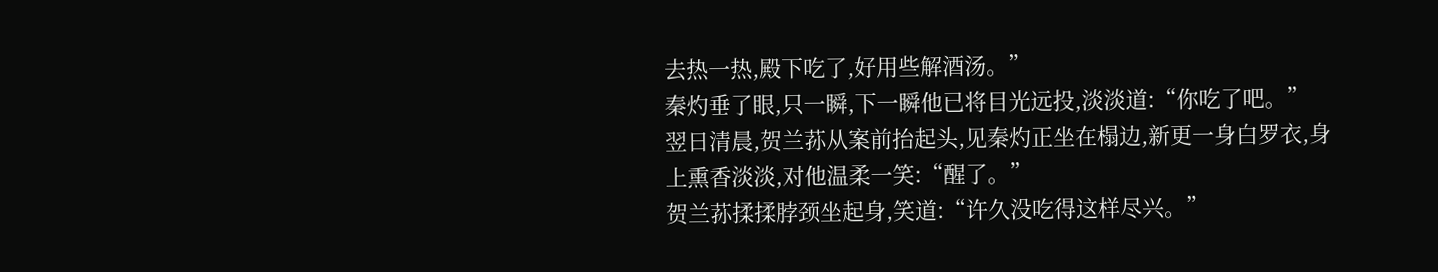去热一热,殿下吃了,好用些解酒汤。”
秦灼垂了眼,只一瞬,下一瞬他已将目光远投,淡淡道:“你吃了吧。”
翌日清晨,贺兰荪从案前抬起头,见秦灼正坐在榻边,新更一身白罗衣,身上熏香淡淡,对他温柔一笑:“醒了。”
贺兰荪揉揉脖颈坐起身,笑道:“许久没吃得这样尽兴。”